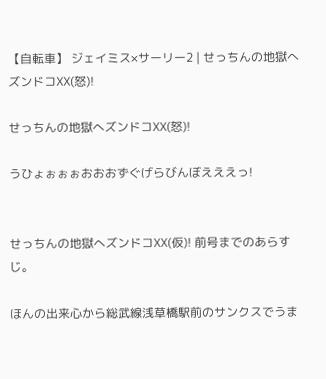【自転車】 ジェイミス×サーリー2 | せっちんの地獄へズンドコⅩⅩ(怒)!

せっちんの地獄へズンドコⅩⅩ(怒)!

うひょぉぉぉおおおずぐげらびんぼえええっ!


せっちんの地獄へズンドコⅩⅩ(仮)! 前号までのあらすじ。

ほんの出来心から総武線浅草橋駅前のサンクスでうま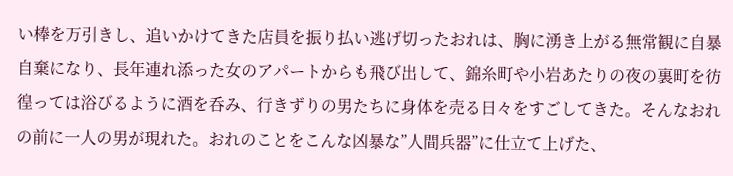い棒を万引きし、追いかけてきた店員を振り払い逃げ切ったおれは、胸に湧き上がる無常観に自暴自棄になり、長年連れ添った女のアパートからも飛び出して、錦糸町や小岩あたりの夜の裏町を彷徨っては浴びるように酒を呑み、行きずりの男たちに身体を売る日々をすごしてきた。そんなおれの前に一人の男が現れた。おれのことをこんな凶暴な”人間兵器”に仕立て上げた、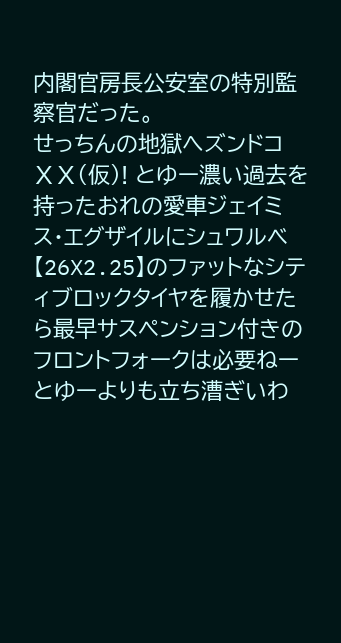内閣官房長公安室の特別監察官だった。
せっちんの地獄へズンドコⅩⅩ(仮)! とゆー濃い過去を持ったおれの愛車ジェイミス・エグザイルにシュワルベ【26X2.25】のファットなシティブロックタイヤを履かせたら最早サスペンション付きのフロントフォークは必要ねーとゆーよりも立ち漕ぎいわ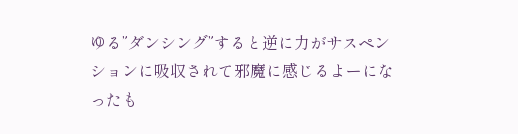ゆる”ダンシング”すると逆に力がサスペンションに吸収されて邪魔に感じるよーになったも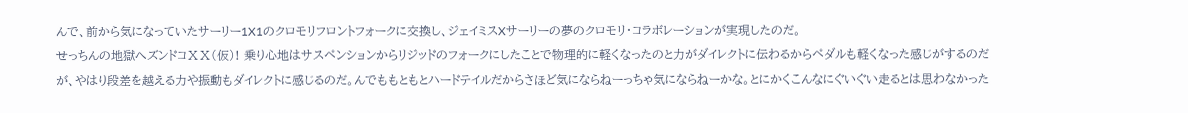んで、前から気になっていたサーリー1X1のクロモリフロントフォークに交換し、ジェイミスXサーリーの夢のクロモリ・コラボレーションが実現したのだ。
せっちんの地獄へズンドコⅩⅩ(仮)! 乗り心地はサスペンションからリジッドのフォークにしたことで物理的に軽くなったのと力がダイレクトに伝わるからペダルも軽くなった感じがするのだが、やはり段差を越える力や振動もダイレクトに感じるのだ。んでももともとハードテイルだからさほど気にならねーっちゃ気にならねーかな。とにかくこんなにぐいぐい走るとは思わなかった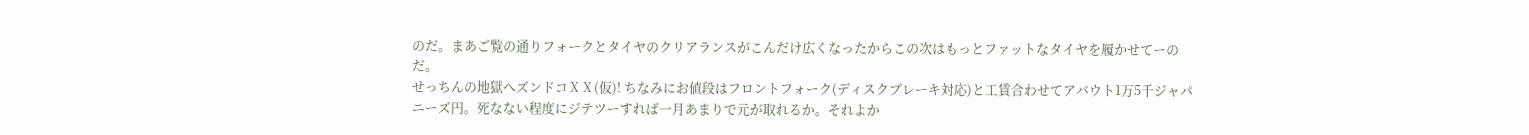のだ。まあご覧の通りフォークとタイヤのクリアランスがこんだけ広くなったからこの次はもっとファットなタイヤを履かせてーのだ。
せっちんの地獄へズンドコⅩⅩ(仮)! ちなみにお値段はフロントフォーク(ディスクブレーキ対応)と工賃合わせてアバウト1万5千ジャパニーズ円。死なない程度にジテツーすれば一月あまりで元が取れるか。それよか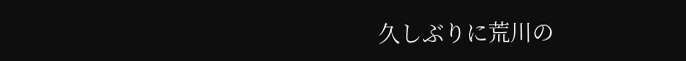久しぶりに荒川の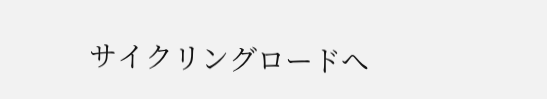サイクリングロードへ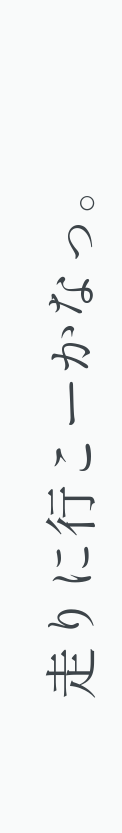走りに行こーかなっ。